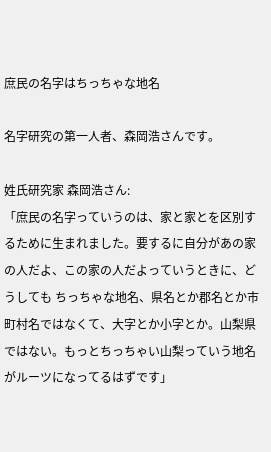庶民の名字はちっちゃな地名

名字研究の第一人者、森岡浩さんです。

姓氏研究家 森岡浩さん:
「庶民の名字っていうのは、家と家とを区別するために生まれました。要するに自分があの家の人だよ、この家の人だよっていうときに、どうしても ちっちゃな地名、県名とか郡名とか市町村名ではなくて、大字とか小字とか。山梨県ではない。もっとちっちゃい山梨っていう地名がルーツになってるはずです」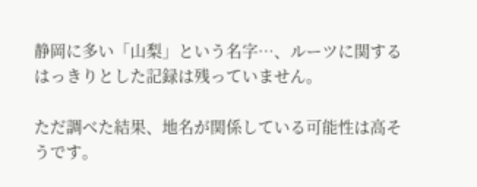静岡に多い「山梨」という名字…、ルーツに関するはっきりとした記録は残っていません。

ただ調べた結果、地名が関係している可能性は高そうです。